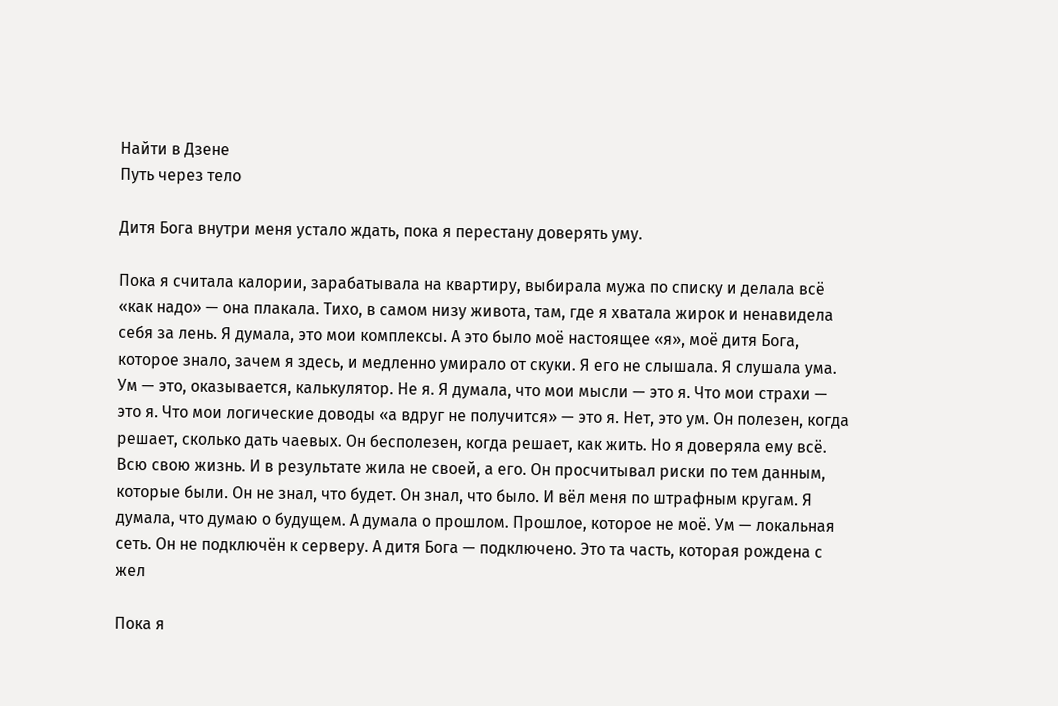Найти в Дзене
Путь через тело

Дитя Бога внутри меня устало ждать, пока я перестану доверять уму.

Пока я считала калории, зарабатывала на квартиру, выбирала мужа по списку и делала всё «как надо» — она плакала. Тихо, в самом низу живота, там, где я хватала жирок и ненавидела себя за лень. Я думала, это мои комплексы. А это было моё настоящее «я», моё дитя Бога, которое знало, зачем я здесь, и медленно умирало от скуки. Я его не слышала. Я слушала ума. Ум — это, оказывается, калькулятор. Не я. Я думала, что мои мысли — это я. Что мои страхи — это я. Что мои логические доводы «а вдруг не получится» — это я. Нет, это ум. Он полезен, когда решает, сколько дать чаевых. Он бесполезен, когда решает, как жить. Но я доверяла ему всё. Всю свою жизнь. И в результате жила не своей, а его. Он просчитывал риски по тем данным, которые были. Он не знал, что будет. Он знал, что было. И вёл меня по штрафным кругам. Я думала, что думаю о будущем. А думала о прошлом. Прошлое, которое не моё. Ум — локальная сеть. Он не подключён к серверу. А дитя Бога — подключено. Это та часть, которая рождена с жел

Пока я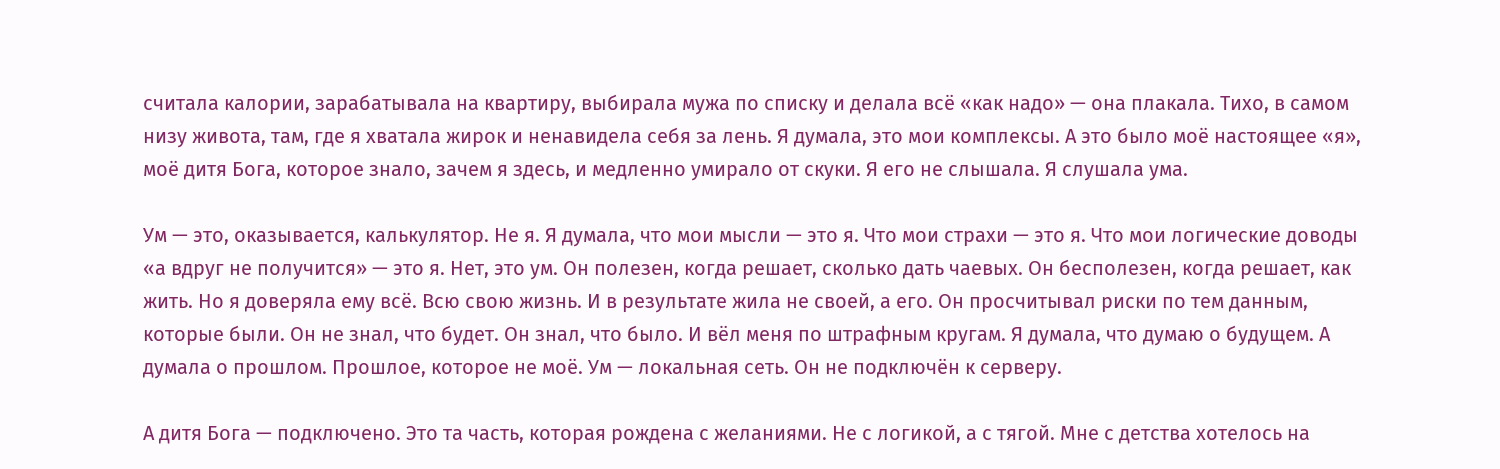считала калории, зарабатывала на квартиру, выбирала мужа по списку и делала всё «как надо» — она плакала. Тихо, в самом низу живота, там, где я хватала жирок и ненавидела себя за лень. Я думала, это мои комплексы. А это было моё настоящее «я», моё дитя Бога, которое знало, зачем я здесь, и медленно умирало от скуки. Я его не слышала. Я слушала ума.

Ум — это, оказывается, калькулятор. Не я. Я думала, что мои мысли — это я. Что мои страхи — это я. Что мои логические доводы «а вдруг не получится» — это я. Нет, это ум. Он полезен, когда решает, сколько дать чаевых. Он бесполезен, когда решает, как жить. Но я доверяла ему всё. Всю свою жизнь. И в результате жила не своей, а его. Он просчитывал риски по тем данным, которые были. Он не знал, что будет. Он знал, что было. И вёл меня по штрафным кругам. Я думала, что думаю о будущем. А думала о прошлом. Прошлое, которое не моё. Ум — локальная сеть. Он не подключён к серверу.

А дитя Бога — подключено. Это та часть, которая рождена с желаниями. Не с логикой, а с тягой. Мне с детства хотелось на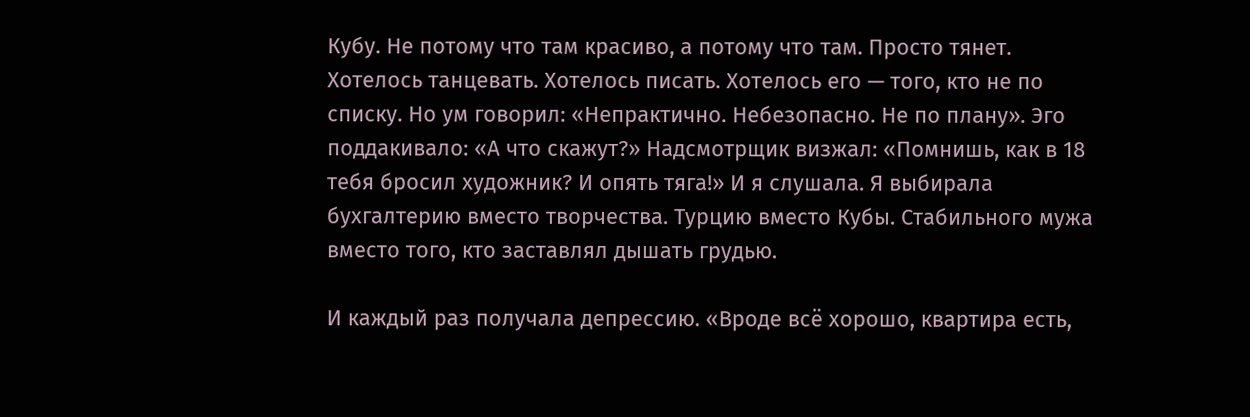Кубу. Не потому что там красиво, а потому что там. Просто тянет. Хотелось танцевать. Хотелось писать. Хотелось его — того, кто не по списку. Но ум говорил: «Непрактично. Небезопасно. Не по плану». Эго поддакивало: «А что скажут?» Надсмотрщик визжал: «Помнишь, как в 18 тебя бросил художник? И опять тяга!» И я слушала. Я выбирала бухгалтерию вместо творчества. Турцию вместо Кубы. Стабильного мужа вместо того, кто заставлял дышать грудью.

И каждый раз получала депрессию. «Вроде всё хорошо, квартира есть,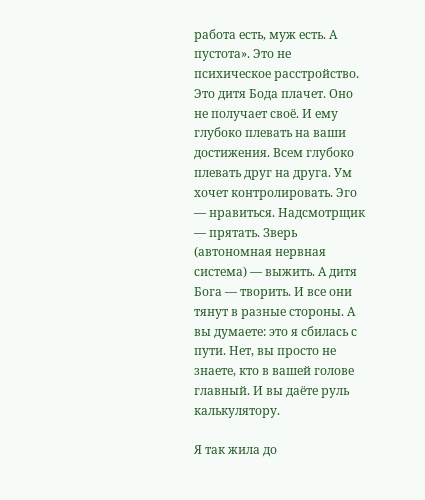работа есть, муж есть. А пустота». Это не психическое расстройство. Это дитя Бода плачет. Оно не получает своё. И ему глубоко плевать на ваши достижения. Всем глубоко плевать друг на друга. Ум хочет контролировать. Эго — нравиться. Надсмотрщик — прятать. Зверь (автономная нервная система) — выжить. А дитя Бога — творить. И все они тянут в разные стороны. А вы думаете: это я сбилась с пути. Нет, вы просто не знаете, кто в вашей голове главный. И вы даёте руль калькулятору.

Я так жила до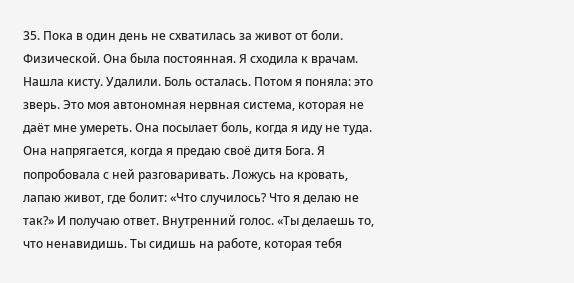35. Пока в один день не схватилась за живот от боли. Физической. Она была постоянная. Я сходила к врачам. Нашла кисту. Удалили. Боль осталась. Потом я поняла: это зверь. Это моя автономная нервная система, которая не даёт мне умереть. Она посылает боль, когда я иду не туда. Она напрягается, когда я предаю своё дитя Бога. Я попробовала с ней разговаривать. Ложусь на кровать, лапаю живот, где болит: «Что случилось? Что я делаю не так?» И получаю ответ. Внутренний голос. «Ты делаешь то, что ненавидишь. Ты сидишь на работе, которая тебя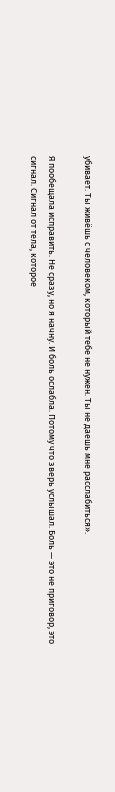убивает. Ты живёшь с человеком, который тебе не нужен. Ты не даешь мне расслабиться».

Я пообещала исправить. Не сразу, но я начну. И боль ослабла. Потому что зверь услышал. Боль — это не приговор, это сигнал. Сигнал от тела, которое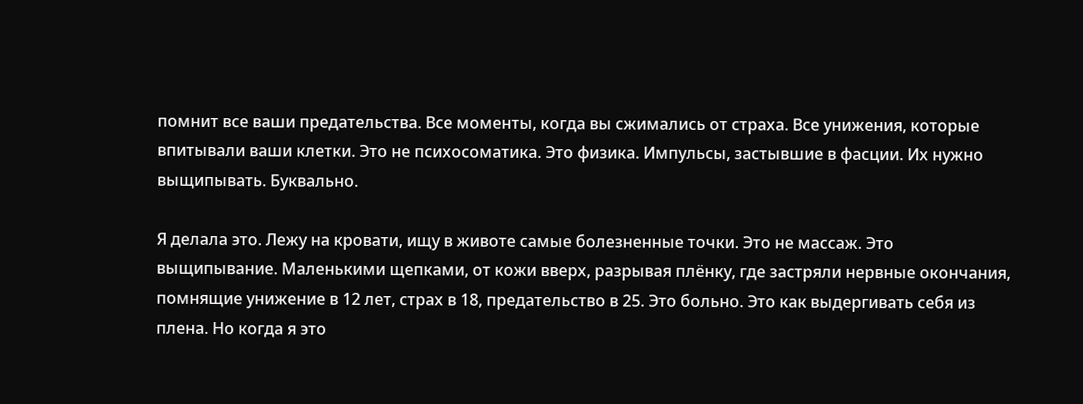помнит все ваши предательства. Все моменты, когда вы сжимались от страха. Все унижения, которые впитывали ваши клетки. Это не психосоматика. Это физика. Импульсы, застывшие в фасции. Их нужно выщипывать. Буквально.

Я делала это. Лежу на кровати, ищу в животе самые болезненные точки. Это не массаж. Это выщипывание. Маленькими щепками, от кожи вверх, разрывая плёнку, где застряли нервные окончания, помнящие унижение в 12 лет, страх в 18, предательство в 25. Это больно. Это как выдергивать себя из плена. Но когда я это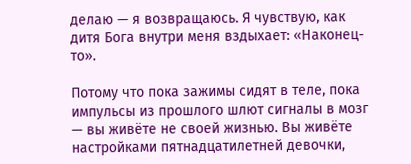делаю — я возвращаюсь. Я чувствую, как дитя Бога внутри меня вздыхает: «Наконец-то».

Потому что пока зажимы сидят в теле, пока импульсы из прошлого шлют сигналы в мозг — вы живёте не своей жизнью. Вы живёте настройками пятнадцатилетней девочки,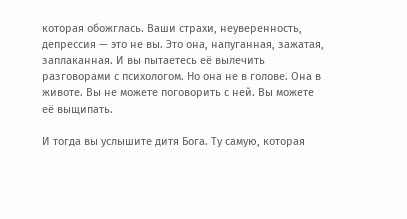которая обожглась. Ваши страхи, неуверенность, депрессия — это не вы. Это она, напуганная, зажатая, заплаканная. И вы пытаетесь её вылечить разговорами с психологом. Но она не в голове. Она в животе. Вы не можете поговорить с ней. Вы можете её выщипать.

И тогда вы услышите дитя Бога. Ту самую, которая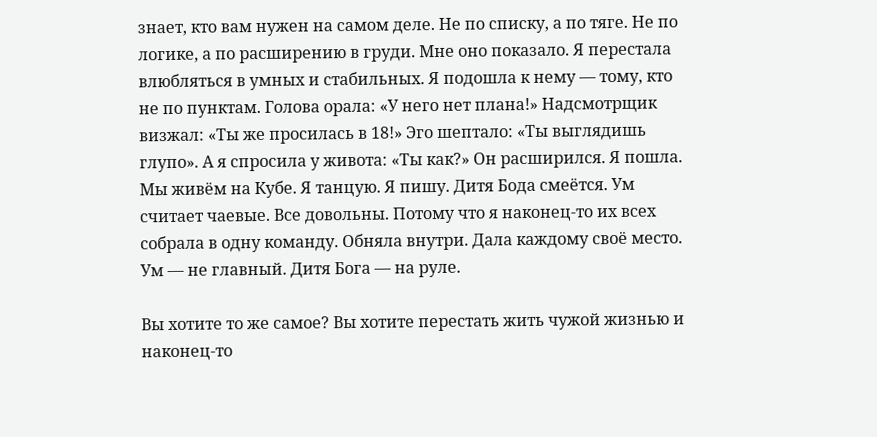знает, кто вам нужен на самом деле. Не по списку, а по тяге. Не по логике, а по расширению в груди. Мне оно показало. Я перестала влюбляться в умных и стабильных. Я подошла к нему — тому, кто не по пунктам. Голова орала: «У него нет плана!» Надсмотрщик визжал: «Ты же просилась в 18!» Эго шептало: «Ты выглядишь глупо». А я спросила у живота: «Ты как?» Он расширился. Я пошла. Мы живём на Кубе. Я танцую. Я пишу. Дитя Бода смеётся. Ум считает чаевые. Все довольны. Потому что я наконец-то их всех собрала в одну команду. Обняла внутри. Дала каждому своё место. Ум — не главный. Дитя Бога — на руле.

Вы хотите то же самое? Вы хотите перестать жить чужой жизнью и наконец-то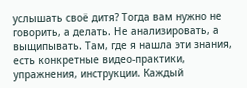услышать своё дитя? Тогда вам нужно не говорить, а делать. Не анализировать, а выщипывать. Там, где я нашла эти знания, есть конкретные видео-практики, упражнения, инструкции. Каждый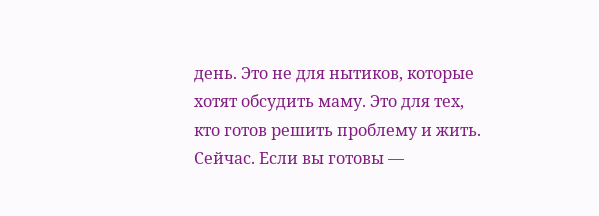день. Это не для нытиков, которые хотят обсудить маму. Это для тех, кто готов решить проблему и жить. Сейчас. Если вы готовы —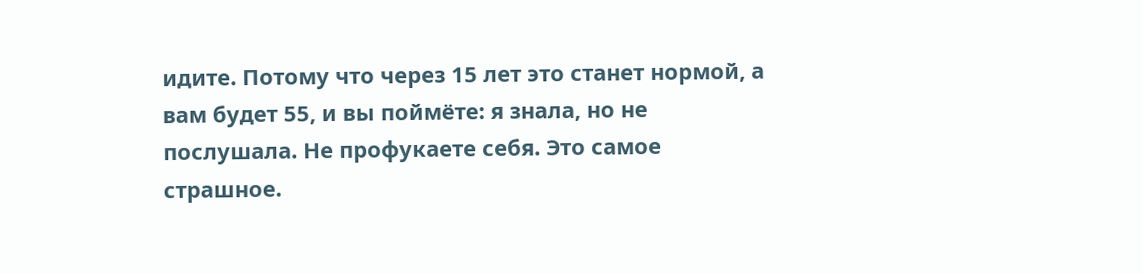идите. Потому что через 15 лет это станет нормой, а вам будет 55, и вы поймёте: я знала, но не послушала. Не профукаете себя. Это самое страшное.